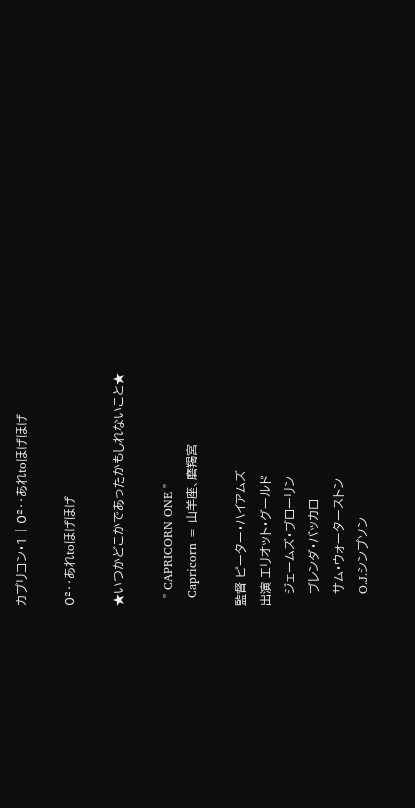カプリコン・1 | 0²‥あれtoほげほげ

0²‥あれtoほげほげ

★いつかどこかであったかもしれないこと★

  " CAPRICORN ONE "
  Capricorn = 山羊座、磨羯宮

監督 ピーター・ハイアムズ
出演 エリオット・グールド
   ジェームズ・ブローリン
   ブレンダ・バッカロ
   サム・ウォーターストン
   O.J.シンプソン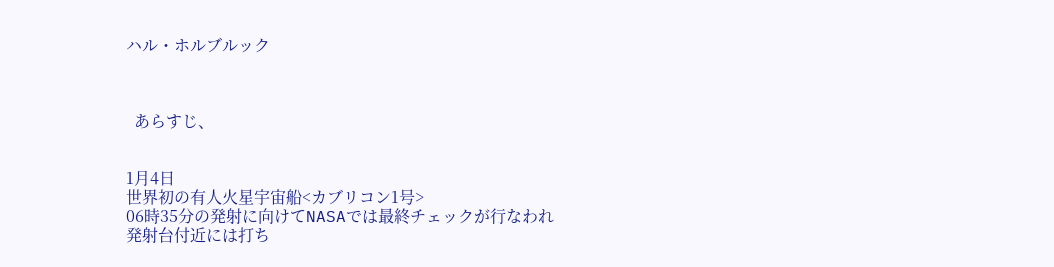ハル・ホルブルック



  あらすじ、


1月4日
世界初の有人火星宇宙船<カブリコン1号>
06時35分の発射に向けてNASAでは最終チェックが行なわれ
発射台付近には打ち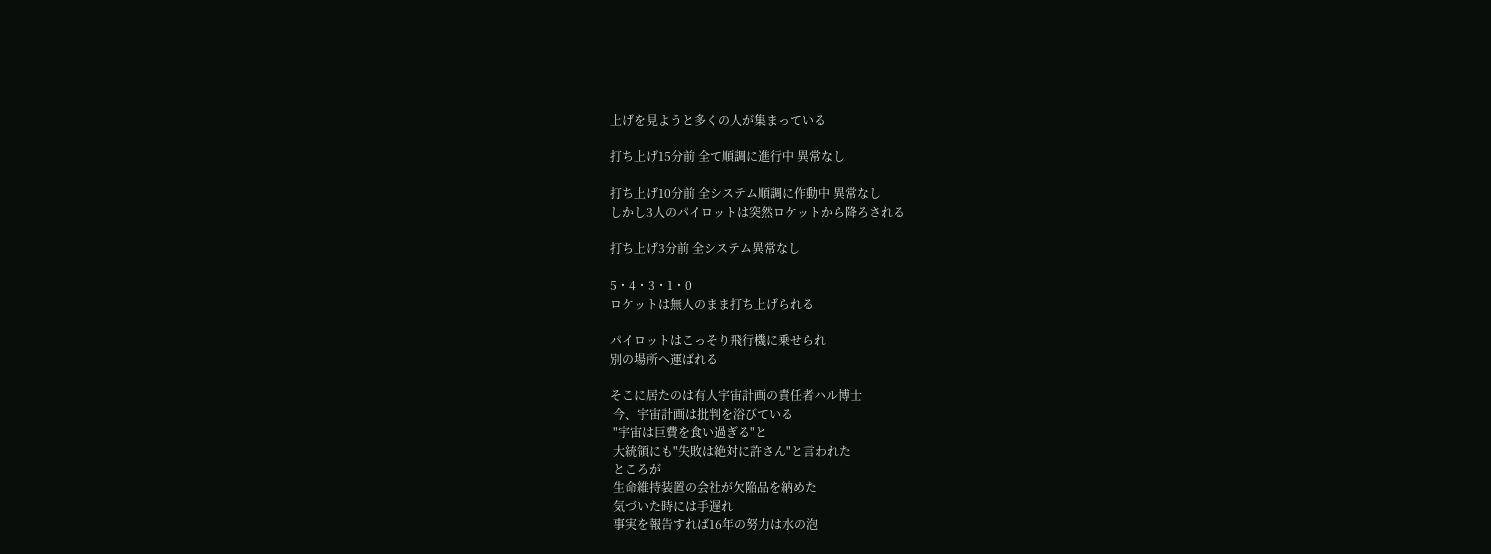上げを見ようと多くの人が集まっている

打ち上げ15分前 全て順調に進行中 異常なし

打ち上げ10分前 全システム順調に作動中 異常なし
しかし3人のパイロットは突然ロケットから降ろされる

打ち上げ3分前 全システム異常なし

5・4・3・1・0
ロケットは無人のまま打ち上げられる

パイロットはこっそり飛行機に乗せられ
別の場所へ運ばれる

そこに居たのは有人宇宙計画の責任者ハル博士
 今、宇宙計画は批判を浴びている
 "宇宙は巨費を食い過ぎる"と
 大統領にも"失敗は絶対に許さん"と言われた
 ところが
 生命維持装置の会社が欠陥品を納めた
 気づいた時には手遅れ
 事実を報告すれば16年の努力は水の泡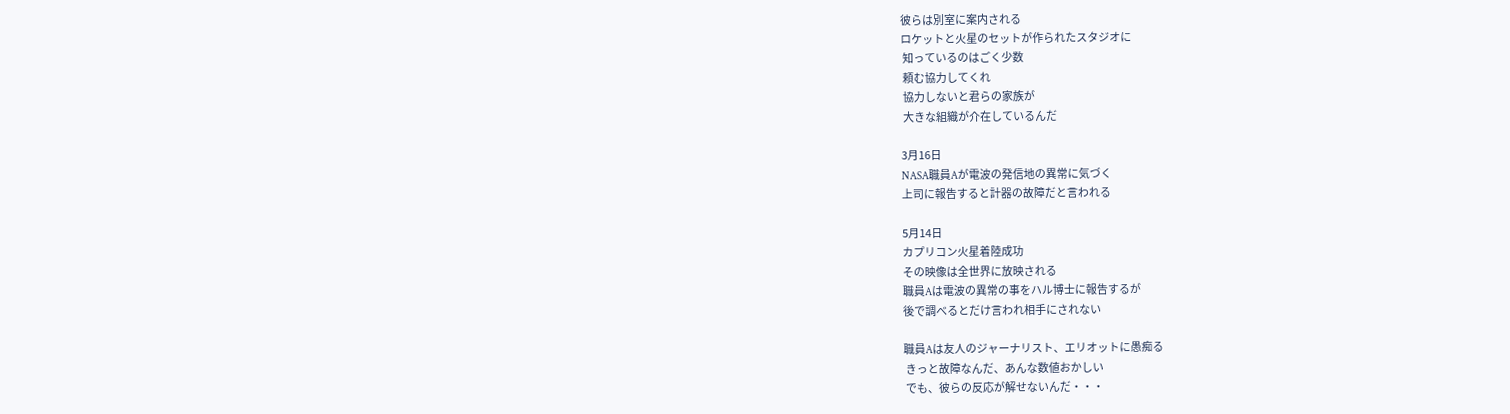彼らは別室に案内される
ロケットと火星のセットが作られたスタジオに
 知っているのはごく少数
 頼む協力してくれ
 協力しないと君らの家族が
 大きな組織が介在しているんだ

3月16日
NASA職員Aが電波の発信地の異常に気づく
上司に報告すると計器の故障だと言われる

5月14日
カプリコン火星着陸成功
その映像は全世界に放映される
職員Aは電波の異常の事をハル博士に報告するが
後で調べるとだけ言われ相手にされない

職員Aは友人のジャーナリスト、エリオットに愚痴る
 きっと故障なんだ、あんな数値おかしい
 でも、彼らの反応が解せないんだ・・・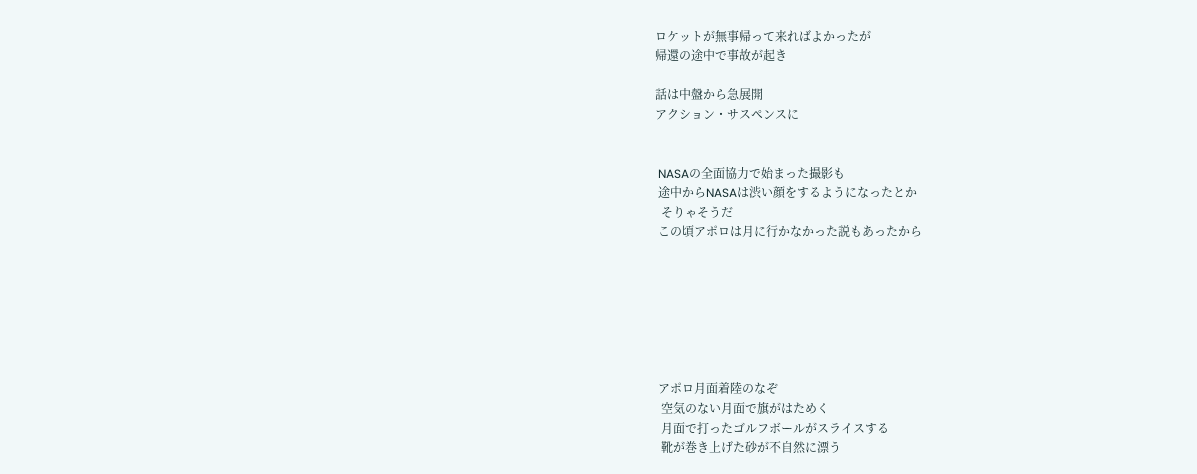ロケットが無事帰って来ればよかったが
帰還の途中で事故が起き

話は中盤から急展開
アクション・サスペンスに


 NASAの全面協力で始まった撮影も
 途中からNASAは渋い顔をするようになったとか
  そりゃそうだ
 この頃アポロは月に行かなかった説もあったから







 アポロ月面着陸のなぞ
  空気のない月面で旗がはためく
  月面で打ったゴルフボールがスライスする
  靴が巻き上げた砂が不自然に漂う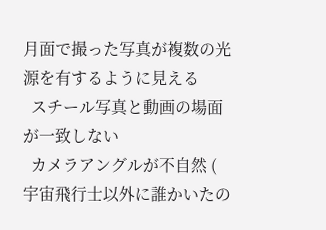月面で撮った写真が複数の光源を有するように見える
  スチール写真と動画の場面が一致しない
  カメラアングルが不自然 ( 宇宙飛行士以外に誰かいたの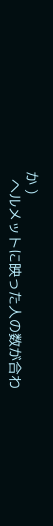か )
  ヘルメットに映った人の数が合わ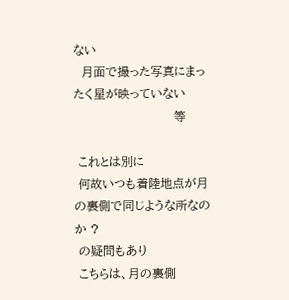ない
  月面で撮った写真にまったく星が映っていない
                         等

 これとは別に
 何故いつも着陸地点が月の裏側で同じような所なのか ?
 の疑問もあり
 こちらは、月の裏側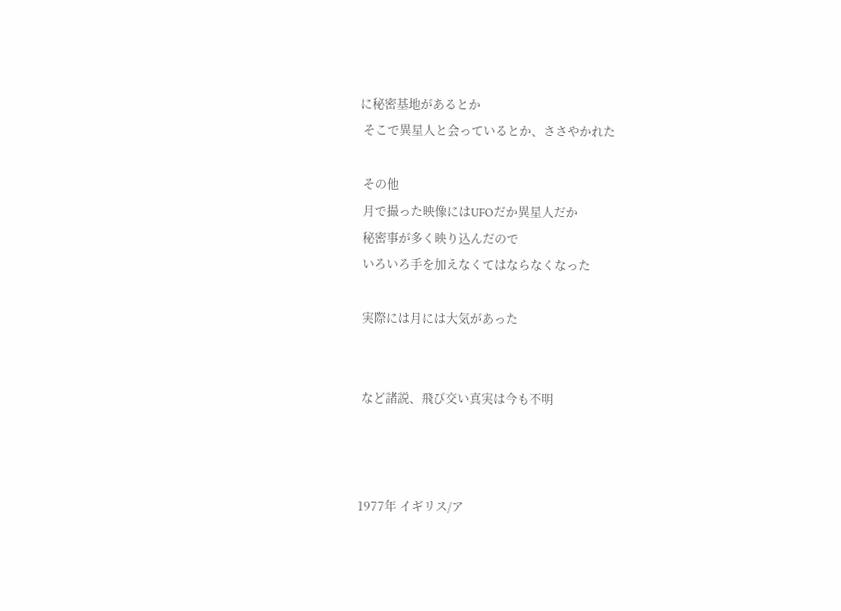に秘密基地があるとか
 そこで異星人と会っているとか、ささやかれた

 その他
 月で撮った映像にはUFOだか異星人だか
 秘密事が多く映り込んだので
 いろいろ手を加えなくてはならなくなった

 実際には月には大気があった


 など諸説、飛び交い真実は今も不明



1977年 イギリス/ア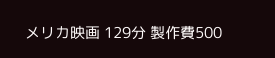メリカ映画 129分 製作費500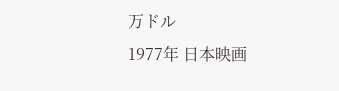万ドル
1977年 日本映画